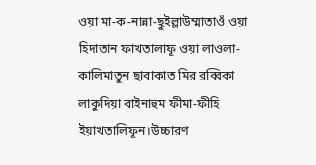ওয়া মা-ক-নান্না-ছুইল্লাউম্মাতাওঁ ওয়া হিদাতান ফাখতালাফূ ওয়া লাওলা-কালিমাতুন ছাবাকাত মির রব্বিকা লাকুদিয়া বাইনাহুম ফীমা-ফীহি ইয়াখতালিফূন।উচ্চারণ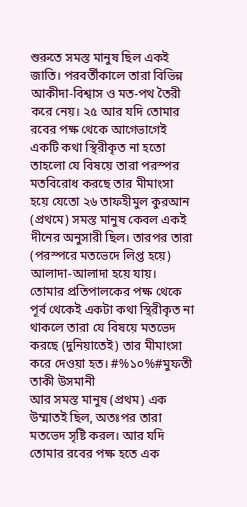শুরুতে সমস্ত মানুষ ছিল একই জাতি। পরবর্তীকালে তারা বিভিন্ন আকীদা-বিশ্বাস ও মত-পথ তৈরী করে নেয়। ২৫ আর যদি তোমার রবের পক্ষ থেকে আগেভাগেই একটি কথা স্থিরীকৃত না হতো তাহলো যে বিষয়ে তারা পরস্পর মতবিরোধ করছে তার মীমাংসা হয়ে যেতো ২৬ তাফহীমুল কুরআন
(প্রথমে) সমস্ত মানুষ কেবল একই দীনের অনুসারী ছিল। তারপর তারা (পরস্পরে মতভেদে লিপ্ত হয়ে) আলাদা-আলাদা হয়ে যায়। তোমার প্রতিপালকের পক্ষ থেকে পূর্ব থেকেই একটা কথা স্থিরীকৃত না থাকলে তারা যে বিষয়ে মতভেদ করছে (দুনিয়াতেই) তার মীমাংসা করে দেওয়া হত। #%১০%#মুফতী তাকী উসমানী
আর সমস্ত মানুষ (প্রথম) এক উম্মাতই ছিল, অতঃপর তারা মতভেদ সৃষ্টি করল। আর যদি তোমার রবের পক্ষ হতে এক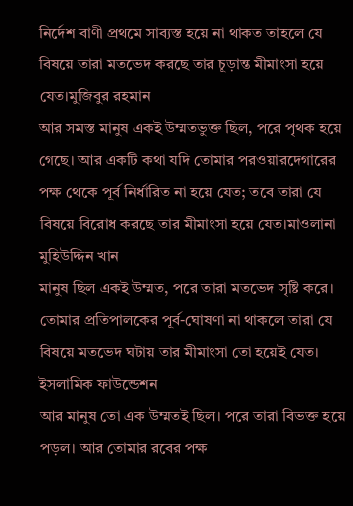নির্দেশ বাণী প্রথমে সাব্যস্ত হয়ে না থাকত তাহলে যে বিষয়ে তারা মতভেদ করছে তার চূড়ান্ত মীমাংসা হয়ে যেত।মুজিবুর রহমান
আর সমস্ত মানুষ একই উম্মতভুক্ত ছিল, পরে পৃথক হয়ে গেছে। আর একটি কথা যদি তোমার পরওয়ারদেগারের পক্ষ থেকে পূর্ব নির্ধারিত না হয়ে যেত; তবে তারা যে বিষয়ে বিরোধ করছে তার মীমাংসা হয়ে যেত।মাওলানা মুহিউদ্দিন খান
মানুষ ছিল একই উম্মত, পরে তারা মতভেদ সৃষ্টি করে। তোমার প্রতিপালকের পূর্ব-ঘোষণা না থাকলে তারা যে বিষয়ে মতভেদ ঘটায় তার মীমাংসা তো হয়েই যেত। ইসলামিক ফাউন্ডেশন
আর মানুষ তো এক উম্মতই ছিল। পরে তারা বিভক্ত হয়ে পড়ল। আর তোমার রবের পক্ষ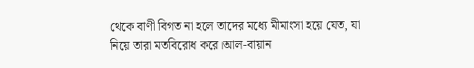থেকে বাণী বিগত না হলে তাদের মধ্যে মীমাংসা হয়ে যেত, যা নিয়ে তারা মতবিরোধ করে।আল-বায়ান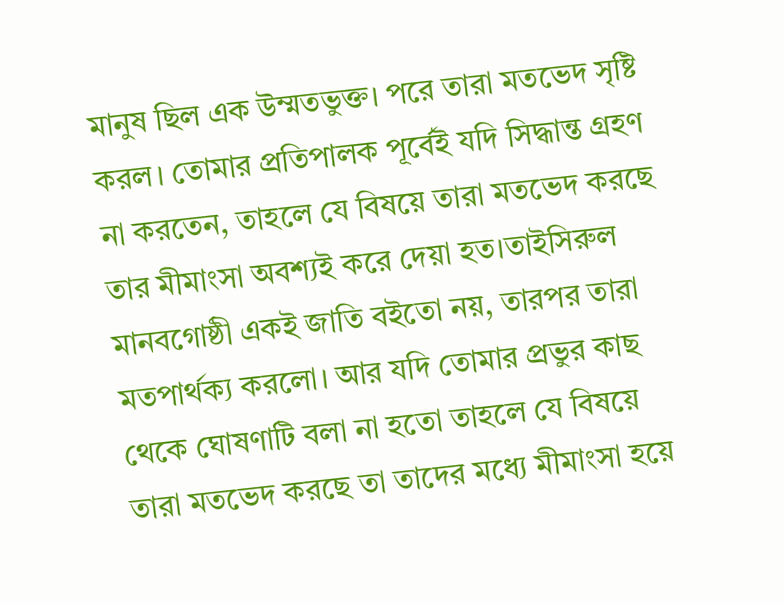মানুষ ছিল এক উম্মতভুক্ত। পরে তারা মতভেদ সৃষ্টি করল। তোমার প্রতিপালক পূর্বেই যদি সিদ্ধান্ত গ্রহণ না করতেন, তাহলে যে বিষয়ে তারা মতভেদ করছে তার মীমাংসা অবশ্যই করে দেয়া হত।তাইসিরুল
মানবগোষ্ঠী একই জাতি বইতো নয়, তারপর তারা মতপার্থক্য করলো। আর যদি তোমার প্রভুর কাছ থেকে ঘোষণাটি বলা না হতো তাহলে যে বিষয়ে তারা মতভেদ করছে তা তাদের মধ্যে মীমাংসা হয়ে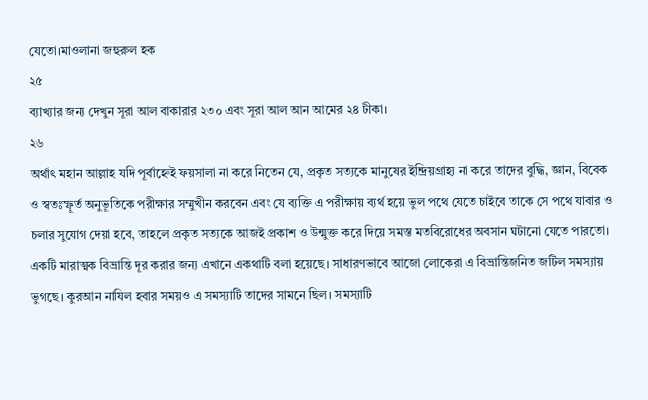যেতো।মাওলানা জহুরুল হক
২৫
ব্যাখ্যার জন্য দেখুন সূরা আল বাকারার ২৩০ এবং সূরা আল আন আমের ২৪ টীকা।
২৬
অর্থাৎ মহান আল্লাহ যদি পূর্বাহ্নেই ফয়সালা না করে নিতেন যে, প্রকৃত সত্যকে মানুষের ইন্দ্রিয়গ্রাহ্য না করে তাদের বুদ্ধি, জ্ঞান, বিবেক ও স্বতঃস্ফূর্ত অনুভূতিকে পরীক্ষার সম্মুখীন করবেন এবং যে ব্যক্তি এ পরীক্ষায় ব্যর্থ হয়ে ভুল পথে যেতে চাইবে তাকে সে পথে যাবার ও চলার সুযোগ দেয়া হবে, তাহলে প্রকৃত সত্যকে আজই প্রকাশ ও উন্মুক্ত করে দিয়ে সমস্ত মতবিরোধের অবসান ঘটানো যেতে পারতো।
একটি মারাত্মক বিভ্রান্তি দূর করার জন্য এখানে একথাটি বলা হয়েছে। সাধারণভাবে আজো লোকেরা এ বিভ্রান্তিজনিত জটিল সমস্যায় ভুগছে। কুরআন নাযিল হবার সময়ও এ সমস্যাটি তাদের সামনে ছিল। সমস্যাটি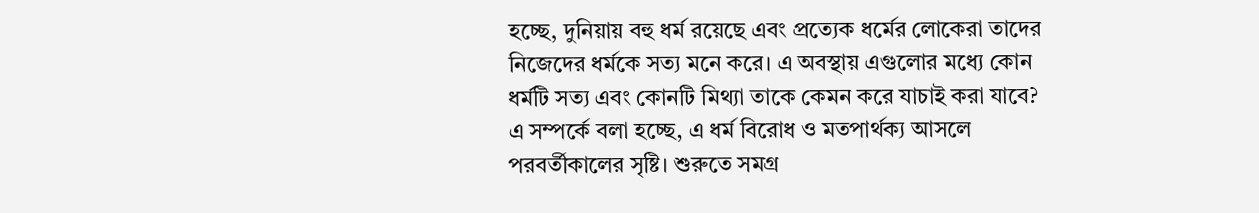হচ্ছে, দুনিয়ায় বহু ধর্ম রয়েছে এবং প্রত্যেক ধর্মের লোকেরা তাদের নিজেদের ধর্মকে সত্য মনে করে। এ অবস্থায় এগুলোর মধ্যে কোন ধর্মটি সত্য এবং কোনটি মিথ্যা তাকে কেমন করে যাচাই করা যাবে? এ সম্পর্কে বলা হচ্ছে, এ ধর্ম বিরোধ ও মতপার্থক্য আসলে পরবর্তীকালের সৃষ্টি। শুরুতে সমগ্র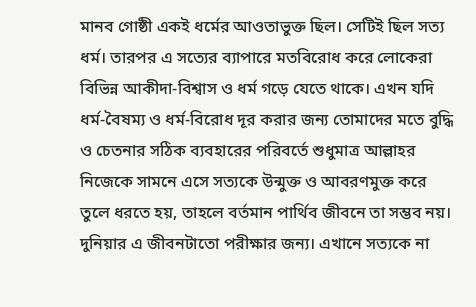মানব গোষ্ঠী একই ধর্মের আওতাভুক্ত ছিল। সেটিই ছিল সত্য ধর্ম। তারপর এ সত্যের ব্যাপারে মতবিরোধ করে লোকেরা বিভিন্ন আকীদা-বিশ্বাস ও ধর্ম গড়ে যেতে থাকে। এখন যদি ধর্ম-বৈষম্য ও ধর্ম-বিরোধ দূর করার জন্য তোমাদের মতে বুদ্ধি ও চেতনার সঠিক ব্যবহারের পরিবর্তে শুধুমাত্র আল্লাহর নিজেকে সামনে এসে সত্যকে উন্মুক্ত ও আবরণমুক্ত করে তুলে ধরতে হয়, তাহলে বর্তমান পার্থিব জীবনে তা সম্ভব নয়। দুনিয়ার এ জীবনটাতো পরীক্ষার জন্য। এখানে সত্যকে না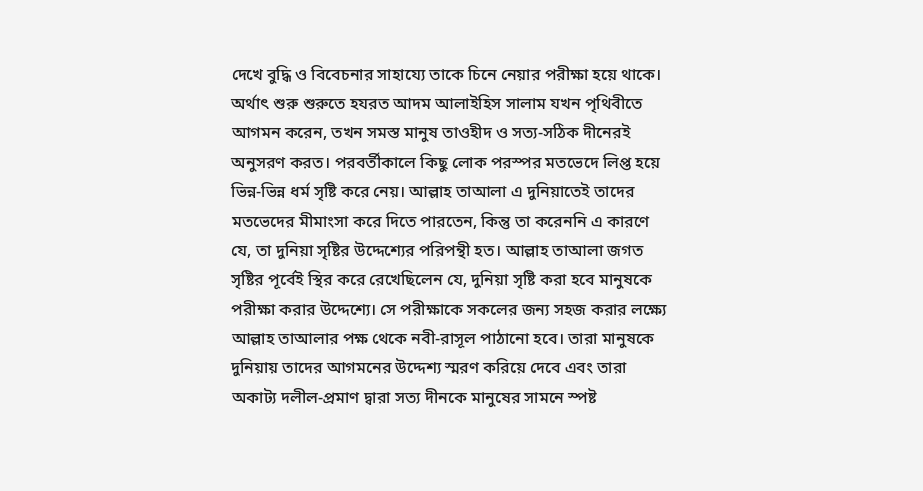দেখে বুদ্ধি ও বিবেচনার সাহায্যে তাকে চিনে নেয়ার পরীক্ষা হয়ে থাকে।
অর্থাৎ শুরু শুরুতে হযরত আদম আলাইহিস সালাম যখন পৃথিবীতে আগমন করেন, তখন সমস্ত মানুষ তাওহীদ ও সত্য-সঠিক দীনেরই অনুসরণ করত। পরবর্তীকালে কিছু লোক পরস্পর মতভেদে লিপ্ত হয়ে ভিন্ন-ভিন্ন ধর্ম সৃষ্টি করে নেয়। আল্লাহ তাআলা এ দুনিয়াতেই তাদের মতভেদের মীমাংসা করে দিতে পারতেন, কিন্তু তা করেননি এ কারণে যে, তা দুনিয়া সৃষ্টির উদ্দেশ্যের পরিপন্থী হত। আল্লাহ তাআলা জগত সৃষ্টির পূর্বেই স্থির করে রেখেছিলেন যে, দুনিয়া সৃষ্টি করা হবে মানুষকে পরীক্ষা করার উদ্দেশ্যে। সে পরীক্ষাকে সকলের জন্য সহজ করার লক্ষ্যে আল্লাহ তাআলার পক্ষ থেকে নবী-রাসূল পাঠানো হবে। তারা মানুষকে দুনিয়ায় তাদের আগমনের উদ্দেশ্য স্মরণ করিয়ে দেবে এবং তারা অকাট্য দলীল-প্রমাণ দ্বারা সত্য দীনকে মানুষের সামনে স্পষ্ট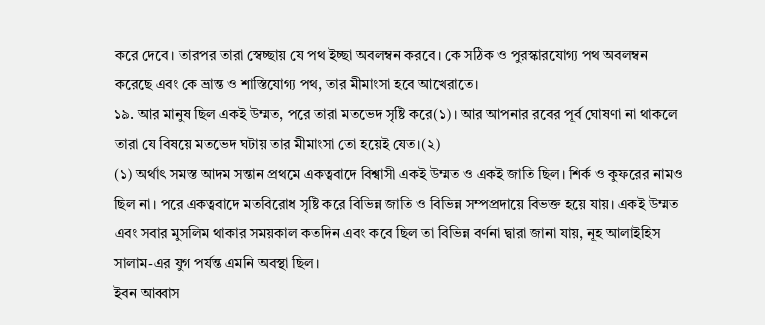করে দেবে। তারপর তারা স্বেচ্ছায় যে পথ ইচ্ছা অবলম্বন করবে। কে সঠিক ও পুরস্কারযোগ্য পথ অবলম্বন করেছে এবং কে ভ্রান্ত ও শাস্তিযোগ্য পথ, তার মীমাংসা হবে আখেরাতে।
১৯. আর মানুষ ছিল একই উম্মত, পরে তারা মতভেদ সৃষ্টি করে(১)। আর আপনার রবের পূর্ব ঘোষণা না থাকলে তারা যে বিষয়ে মতভেদ ঘটায় তার মীমাংসা তো হয়েই যেত।(২)
(১) অর্থাৎ সমস্ত আদম সন্তান প্রথমে একত্ববাদে বিশ্বাসী একই উম্মত ও একই জাতি ছিল। শির্ক ও কুফরের নামও ছিল না। পরে একত্ববাদে মতবিরোধ সৃষ্টি করে বিভিন্ন জাতি ও বিভিন্ন সম্পপ্রদায়ে বিভক্ত হয়ে যায়। একই উম্মত এবং সবার মুসলিম থাকার সময়কাল কতদিন এবং কবে ছিল তা বিভিন্ন বর্ণনা দ্বারা জানা যায়, নূহ আলাইহিস সালাম-এর যুগ পর্যন্ত এমনি অবস্থা ছিল।
ইবন আব্বাস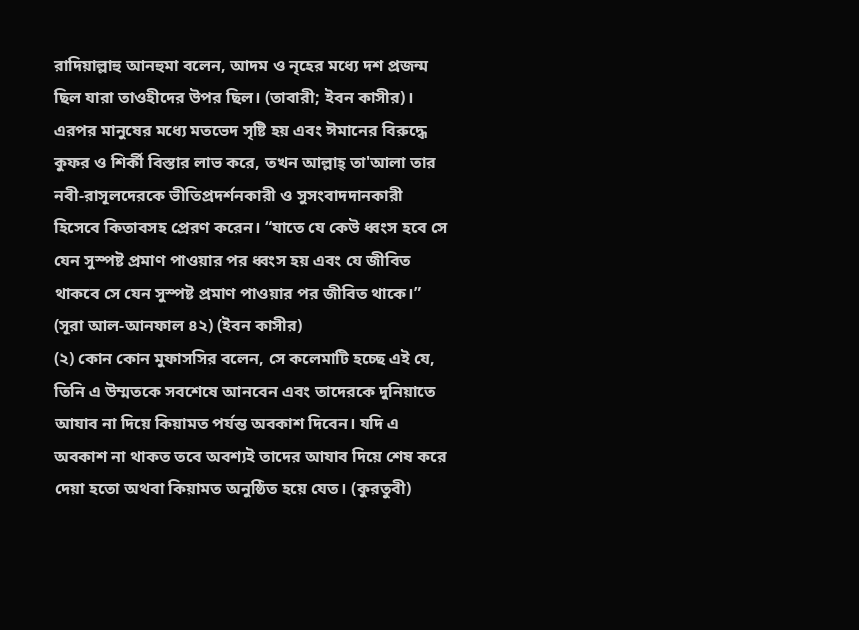রাদিয়াল্লাহু আনহুমা বলেন, আদম ও নৃহের মধ্যে দশ প্রজন্ম ছিল যারা তাওহীদের উপর ছিল। (তাবারী; ইবন কাসীর)। এরপর মানুষের মধ্যে মতভেদ সৃষ্টি হয় এবং ঈমানের বিরুদ্ধে কুফর ও শির্কী বিস্তার লাভ করে, তখন আল্লাহ্ তা'আলা তার নবী-রাসূলদেরকে ভীতিপ্রদর্শনকারী ও সুসংবাদদানকারী হিসেবে কিতাবসহ প্রেরণ করেন। “যাতে যে কেউ ধ্বংস হবে সে যেন সুস্পষ্ট প্রমাণ পাওয়ার পর ধ্বংস হয় এবং যে জীবিত থাকবে সে যেন সুস্পষ্ট প্রমাণ পাওয়ার পর জীবিত থাকে।” (সূরা আল-আনফাল ৪২) (ইবন কাসীর)
(২) কোন কোন মুফাসসির বলেন, সে কলেমাটি হচ্ছে এই যে, তিনি এ উম্মতকে সবশেষে আনবেন এবং তাদেরকে দুনিয়াতে আযাব না দিয়ে কিয়ামত পর্যন্ত অবকাশ দিবেন। যদি এ অবকাশ না থাকত তবে অবশ্যই তাদের আযাব দিয়ে শেষ করে দেয়া হতো অথবা কিয়ামত অনুষ্ঠিত হয়ে যেত। (কুরতুবী)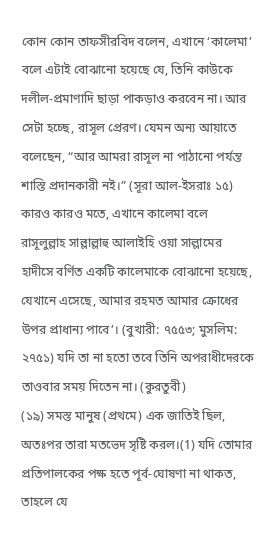কোন কোন তাফসীরবিদ বলেন, এখানে ‘কালেমা’ বলে এটাই বোঝানো হয়েছে যে, তিনি কাউকে দলীল-প্রমাণাদি ছাড়া পাকড়াও করবেন না। আর সেটা হচ্ছে, রাসূল প্রেরণ। যেমন অন্য আয়াতে বলেছেন, “আর আমরা রাসূল না পাঠানো পর্যন্ত শাস্তি প্রদানকারী নই।” (সূরা আল-ইসরাঃ ১৫)
কারও কারও মতে, এখানে কালেমা বলে রাসূলুল্লাহ সাল্লাল্লাহু আলাইহি ওয়া সাল্লামের হাদীসে বর্ণিত একটি কালেমাকে বোঝানো হয়েছে, যেখানে এসেছে, আমার রহমত আমার ক্রোধের উপর প্রাধান্য পাবে’। (বুখারী: ৭৫৫৩; মুসলিম: ২৭৫১) যদি তা না হতো তবে তিনি অপরাধীদেরকে তাওবার সময় দিতেন না। (কুরতুবী)
(১৯) সমস্ত মানুষ (প্রথমে) এক জাতিই ছিল, অতঃপর তারা মতভেদ সৃষ্টি করল।(1) যদি তোমার প্রতিপালকের পক্ষ হতে পূর্ব-ঘোষণা না থাকত, তাহলে যে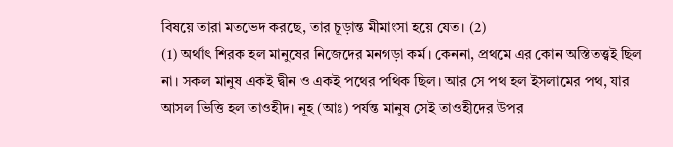বিষয়ে তারা মতভেদ করছে, তার চূড়ান্ত মীমাংসা হয়ে যেত। (2)
(1) অর্থাৎ শিরক হল মানুষের নিজেদের মনগড়া কর্ম। কেননা, প্রথমে এর কোন অস্তিতত্ত্বই ছিল না। সকল মানুষ একই দ্বীন ও একই পথের পথিক ছিল। আর সে পথ হল ইসলামের পথ, যার আসল ভিত্তি হল তাওহীদ। নূহ (আঃ) পর্যন্ত মানুষ সেই তাওহীদের উপর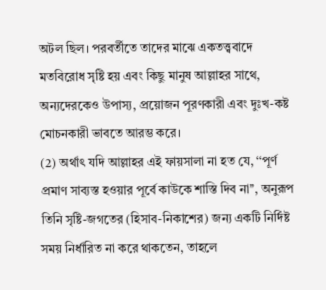অটল ছিল। পরবর্তীতে তাদের মাঝে একতত্ত্ববাদে মতবিরোধ সৃষ্টি হয় এবং কিছু মানুষ আল্লাহর সাথে, অন্যদেরকেও উপাস্য, প্রয়োজন পূরণকারী এবং দুঃখ-কষ্ট মোচনকারী ভাবতে আরম্ভ করে।
(2) অর্থাৎ যদি আল্লাহর এই ফায়সালা না হত যে, ‘‘পূর্ণ প্রমাণ সাব্যস্ত হওয়ার পূর্বে কাউকে শাস্তি দিব না’’, অনুরূপ তিনি সৃষ্টি-জগতের (হিসাব-নিকাশের) জন্য একটি নির্দিষ্ট সময় নির্ধারিত না করে থাকতেন, তাহলে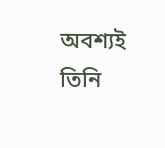অবশ্যই তিনি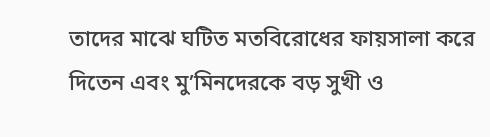তাদের মাঝে ঘটিত মতবিরোধের ফায়সালা করে দিতেন এবং মু’মিনদেরকে বড় সুখী ও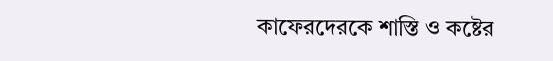কাফেরদেরকে শাস্তি ও কষ্টের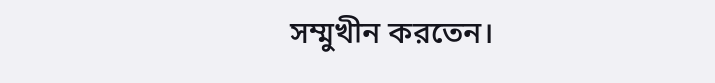সম্মুখীন করতেন।